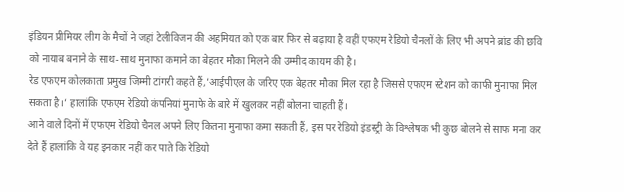इंडियन प्रीमियर लीग के मैचों ने जहां टेलीविजन की अहमियत को एक बार फिर से बढ़ाया है वहीं एफएम रेडियो चैनलों के लिए भी अपने ब्रांड की छवि को नायाब बनाने के साथ-साथ मुनाफा कमाने का बेहतर मौका मिलने की उम्मीद कायम की है।
रेड एफएम कोलकाता प्रमुख जिम्मी टांगरी कहते हैं,’आईपीएल के जरिए एक बेहतर मौका मिल रहा है जिससे एफएम स्टेशन को काफी मुनाफा मिल सकता है।’ हालांकि एफएम रेडियो कंपनियां मुनाफे के बारे में खुलकर नहीं बोलना चाहती हैं।
आने वाले दिनों में एफएम रेडियो चैनल अपने लिए कितना मुनाफा कमा सकती हैं, इस पर रेडियो इंडस्ट्री के विश्लेषक भी कुछ बोलने से साफ मना कर देते हैं हालांकि वे यह इनकार नहीं कर पाते कि रेडियो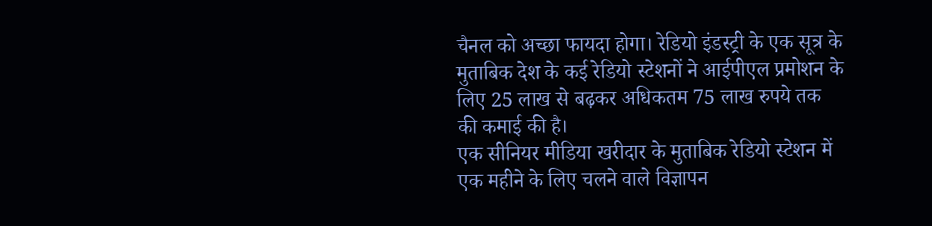चैनल को अच्छा फायदा होगा। रेडियो इंडस्ट्री के एक सूत्र के मुताबिक देश के कई रेडियो स्टेशनों ने आईपीएल प्रमोशन के लिए 25 लाख से बढ़कर अधिकतम 75 लाख रुपये तक की कमाई की है।
एक सीनियर मीडिया खरीदार के मुताबिक रेडियो स्टेशन में एक महीने के लिए चलने वाले विज्ञापन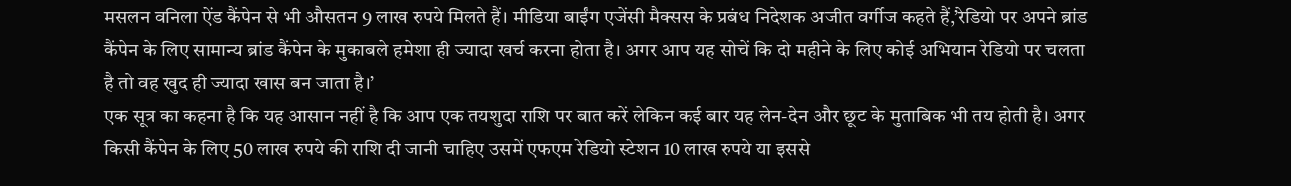मसलन वनिला ऐंड कैंपेन से भी औसतन 9 लाख रुपये मिलते हैं। मीडिया बाईंग एजेंसी मैक्सस के प्रबंध निदेशक अजीत वर्गीज कहते हैं,’रेडियो पर अपने ब्रांड कैंपेन के लिए सामान्य ब्रांड कैंपेन के मुकाबले हमेशा ही ज्यादा खर्च करना होता है। अगर आप यह सोचें कि दो महीने के लिए कोई अभियान रेडियो पर चलता है तो वह खुद ही ज्यादा खास बन जाता है।’
एक सूत्र का कहना है कि यह आसान नहीं है कि आप एक तयशुदा राशि पर बात करें लेकिन कई बार यह लेन-देन और छूट के मुताबिक भी तय होती है। अगर किसी कैंपेन के लिए 50 लाख रुपये की राशि दी जानी चाहिए उसमें एफएम रेडियो स्टेशन 10 लाख रुपये या इससे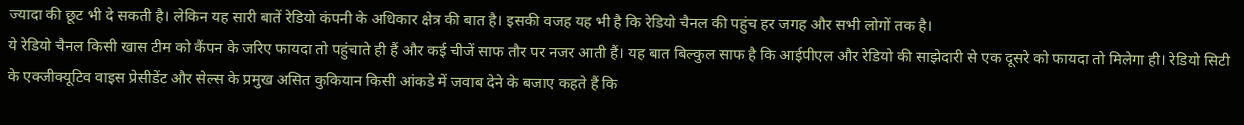ज्यादा की छूट भी दे सकती है। लेकिन यह सारी बातें रेडियो कंपनी के अधिकार क्षेत्र की बात है। इसकी वजह यह भी है कि रेडियो चैनल की पहुंच हर जगह और सभी लोगों तक है।
ये रेडियो चैनल किसी खास टीम को कैंपन के जरिए फायदा तो पहुंचाते ही हैं और कई चीजें साफ तौर पर नजर आती हैं। यह बात बिल्कुल साफ है कि आईपीएल और रेडियो की साझेदारी से एक दूसरे को फायदा तो मिलेगा ही। रेडियो सिटी के एक्जीक्यूटिव वाइस प्रेसीडेंट और सेल्स के प्रमुख असित कुकियान किसी आंकडे में जवाब देने के बजाए कहते हैं कि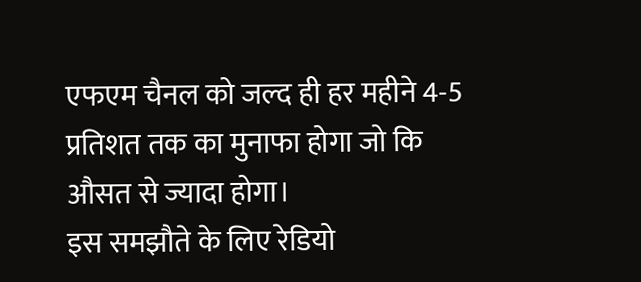एफएम चैनल को जल्द ही हर महीने 4-5 प्रतिशत तक का मुनाफा होगा जो कि औसत से ज्यादा होगा।
इस समझौते के लिए रेडियो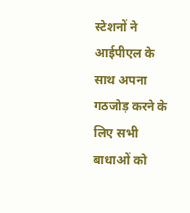स्टेशनों ने आईपीएल के साथ अपना गठजोड़ करने के लिए सभी बाधाओं को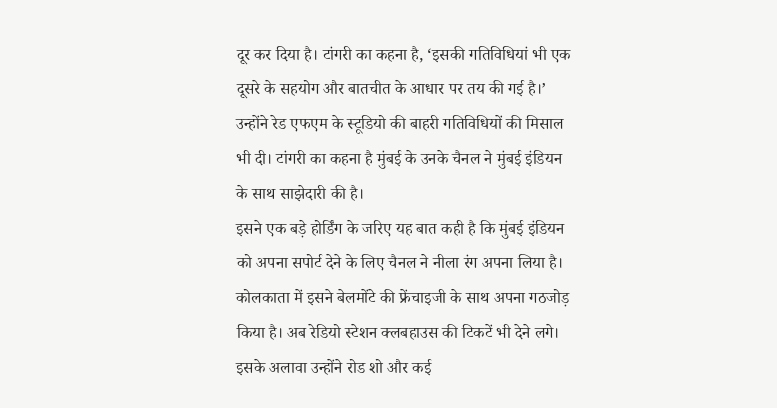दूर कर दिया है। टांगरी का कहना है, ‘इसकी गतिविधियां भी एक दूसरे के सहयोग और बातचीत के आधार पर तय की गई है।’ उन्होंने रेड एफएम के स्टूडियो की बाहरी गतिविधियों की मिसाल भी दी। टांगरी का कहना है मुंबई के उनके चैनल ने मुंबई इंडियन के साथ साझेदारी की है।
इसने एक बड़े होर्डिंग के जरिए यह बात कही है कि मुंबई इंडियन को अपना सपोर्ट देने के लिए चैनल ने नीला रंग अपना लिया है। कोलकाता में इसने बेलमोंटे की फ्रेंचाइजी के साथ अपना गठजोड़ किया है। अब रेडियो स्टेशन क्लबहाउस की टिकटें भी देने लगे। इसके अलावा उन्होंने रोड शो और कई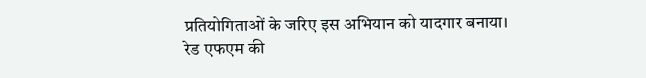प्रतियोगिताओं के जरिए इस अभियान को यादगार बनाया।
रेड एफएम की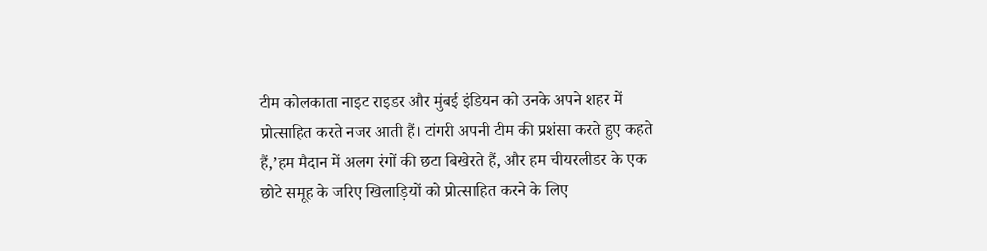टीम कोलकाता नाइट राइडर और मुंबई इंडियन को उनके अपने शहर में प्रोत्साहित करते नजर आती हैं। टांगरी अपनी टीम की प्रशंसा करते हुए कहते हैं,’हम मैदान में अलग रंगों की छटा बिखेरते हैं, और हम चीयरलीडर के एक छोटे समूह के जरिए खिलाड़ियों को प्रोत्साहित करने के लिए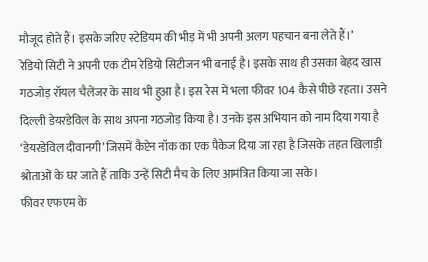मौजूद होते हैं। इसके जरिए स्टेडियम की भीड़ में भी अपनी अलग पहचान बना लेते हैं।’
रेडियो सिटी ने अपनी एक टीम रेडियो सिटीजन भी बनाई है। इसके साथ ही उसका बेहद खास गठजोड़ रॉयल चैलेंजर के साथ भी हुआ है। इस रेस में भला फीवर 104 कैसे पीछे रहता। उसने दिल्ली डेयरडेविल के साथ अपना गठजोड़ किया है। उनके इस अभियान को नाम दिया गया है ‘डेयरडेविल दीवानगी’ जिसमें कैप्टेन नॉक का एक पैकेज दिया जा रहा है जिसके तहत खिलाड़ी श्रोताओं के घर जाते हैं ताकि उन्हें सिटी मैच के लिए आमंत्रित किया जा सके।
फीवर एफएम के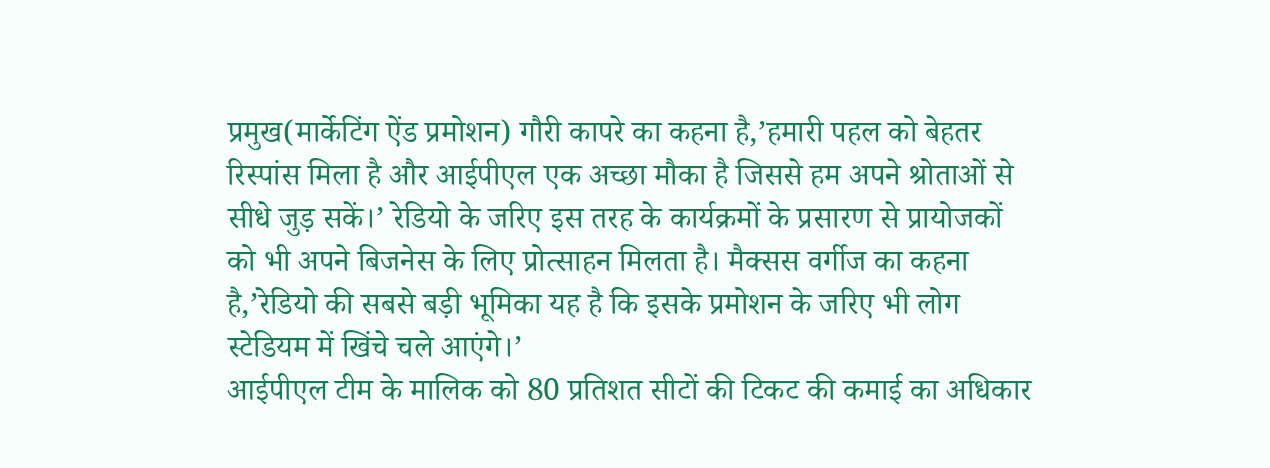प्रमुख(मार्केटिंग ऐंड प्रमोशन) गौरी कापरे का कहना है,’हमारी पहल को बेहतर रिस्पांस मिला है और आईपीएल एक अच्छा मौका है जिससे हम अपने श्रोताओं से सीधे जुड़ सकें।’ रेडियो के जरिए इस तरह के कार्यक्रमों के प्रसारण से प्रायोजकों को भी अपने बिजनेस के लिए प्रोत्साहन मिलता है। मैक्सस वर्गीज का कहना है,’रेडियो की सबसे बड़ी भूमिका यह है कि इसके प्रमोशन के जरिए भी लोग स्टेडियम में खिंचे चले आएंगे।’
आईपीएल टीम के मालिक को 80 प्रतिशत सीटों की टिकट की कमाई का अधिकार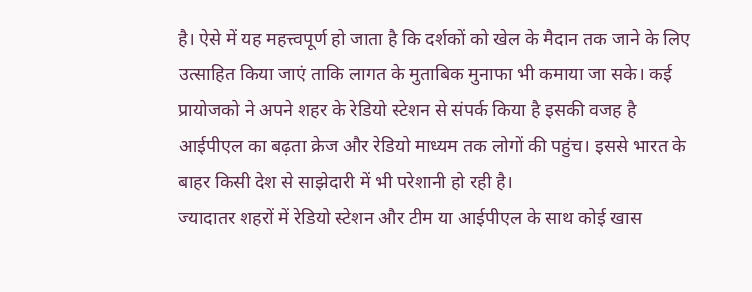है। ऐसे में यह महत्त्वपूर्ण हो जाता है कि दर्शकों को खेल के मैदान तक जाने के लिए उत्साहित किया जाएं ताकि लागत के मुताबिक मुनाफा भी कमाया जा सके। कई प्रायोजको ने अपने शहर के रेडियो स्टेशन से संपर्क किया है इसकी वजह है आईपीएल का बढ़ता क्रेज और रेडियो माध्यम तक लोगों की पहुंच। इससे भारत के बाहर किसी देश से साझेदारी में भी परेशानी हो रही है।
ज्यादातर शहरों में रेडियो स्टेशन और टीम या आईपीएल के साथ कोई खास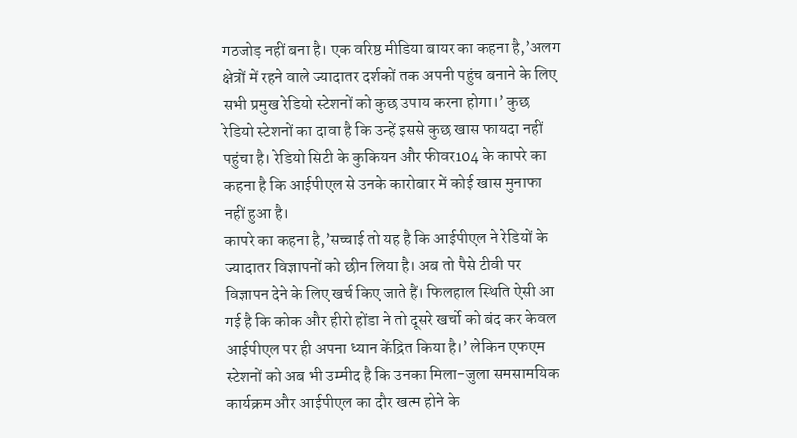गठजोड़ नहीं बना है। एक वरिष्ठ मीडिया बायर का कहना है,’अलग क्षेत्रों में रहने वाले ज्यादातर दर्शकों तक अपनी पहुंच बनाने के लिए सभी प्रमुख रेडियो स्टेशनों को कुछ उपाय करना होगा।’ कुछ रेडियो स्टेशनों का दावा है कि उन्हें इससे कुछ खास फायदा नहीं पहुंचा है। रेडियो सिटी के कुकियन और फीवर104 के कापरे का कहना है कि आईपीएल से उनके कारोबार में कोई खास मुनाफा नहीं हुआ है।
कापरे का कहना है,’सच्चाई तो यह है कि आईपीएल ने रेडियों के ज्यादातर विज्ञापनों को छीन लिया है। अब तो पैसे टीवी पर विज्ञापन देने के लिए खर्च किए जाते हैं। फिलहाल स्थिति ऐसी आ गई है कि कोक और हीरो होंडा ने तो दूसरे खर्चो को बंद कर केवल आईपीएल पर ही अपना ध्यान केंद्रित किया है।’ लेकिन एफएम स्टेशनों को अब भी उम्मीद है कि उनका मिला-जुला समसामयिक कार्यक्रम और आईपीएल का दौर खत्म होने के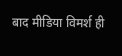बाद मीडिया विमर्श ही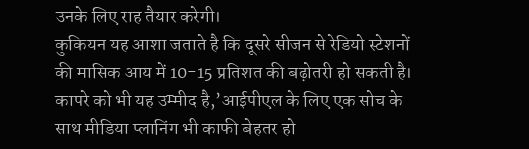उनके लिए राह तैयार करेगी।
कुकियन यह आशा जताते है कि दूसरे सीजन से रेडियो स्टेशनों की मासिक आय में 10-15 प्रतिशत की बढ़ोतरी हो सकती है। कापरे को भी यह उम्मीद है,’आईपीएल के लिए एक सोच के साथ मीडिया प्लानिंग भी काफी बेहतर हो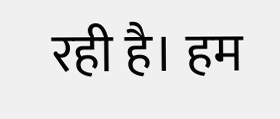रही है। हम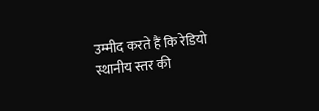उम्मीद करते हैं कि रेडियो स्थानीय स्तर की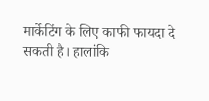मार्केटिंग के लिए काफी फायदा दे सकती है। हालांकि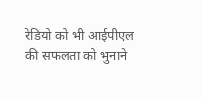रेडियो को भी आईपीएल की सफलता को भुनाने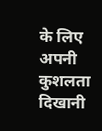के लिए अपनी कुशलता दिखानी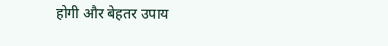होगी और बेहतर उपाय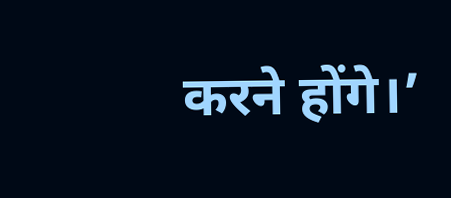करने होंगे।’